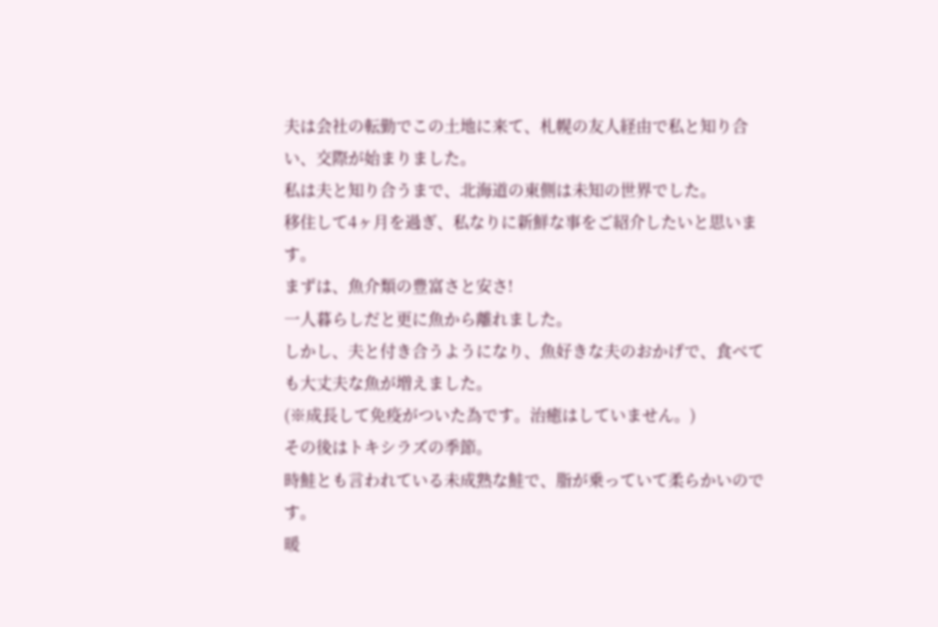夫は会社の転勤でこの土地に来て、札幌の友人経由で私と知り合い、交際が始まりました。
私は夫と知り合うまで、北海道の東側は未知の世界でした。
移住して4ヶ月を過ぎ、私なりに新鮮な事をご紹介したいと思います。
まずは、魚介類の豊富さと安さ!
一人暮らしだと更に魚から離れました。
しかし、夫と付き合うようになり、魚好きな夫のおかげで、食べても大丈夫な魚が増えました。
(※成長して免疫がついた為です。治癒はしていません。)
その後はトキシラズの季節。
時鮭とも言われている未成熟な鮭で、脂が乗っていて柔らかいのです。
暖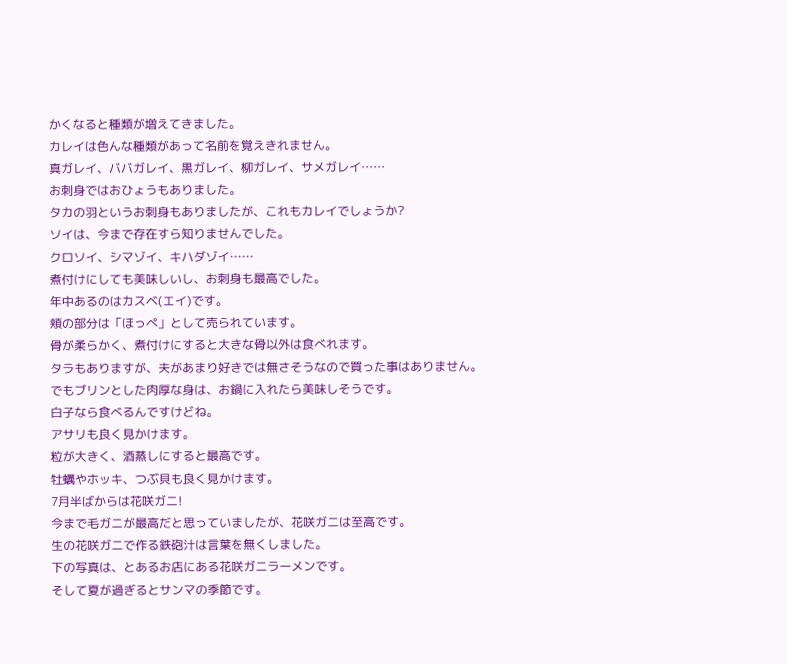かくなると種類が増えてきました。
カレイは色んな種類があって名前を覚えきれません。
真ガレイ、ババガレイ、黒ガレイ、柳ガレイ、サメガレイ……
お刺身ではおひょうもありました。
タカの羽というお刺身もありましたが、これもカレイでしょうか?
ソイは、今まで存在すら知りませんでした。
クロソイ、シマゾイ、キハダゾイ……
煮付けにしても美味しいし、お刺身も最高でした。
年中あるのはカスベ(エイ)です。
頬の部分は「ほっぺ」として売られています。
骨が柔らかく、煮付けにすると大きな骨以外は食べれます。
タラもありますが、夫があまり好きでは無さそうなので買った事はありません。
でもブリンとした肉厚な身は、お鍋に入れたら美味しそうです。
白子なら食べるんですけどね。
アサリも良く見かけます。
粒が大きく、酒蒸しにすると最高です。
牡蠣やホッキ、つぶ貝も良く見かけます。
7月半ばからは花咲ガニ!
今まで毛ガニが最高だと思っていましたが、花咲ガニは至高です。
生の花咲ガニで作る鉄砲汁は言葉を無くしました。
下の写真は、とあるお店にある花咲ガニラーメンです。
そして夏が過ぎるとサンマの季節です。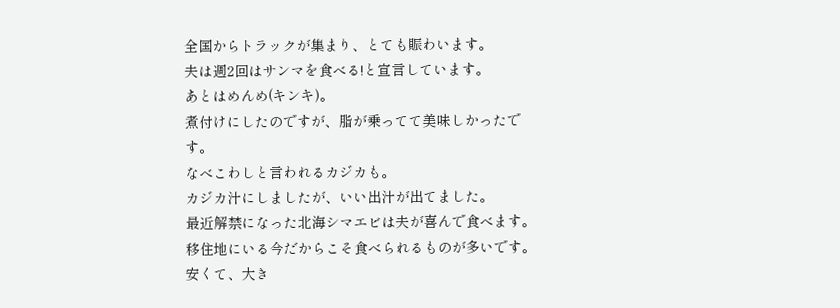全国からトラックが集まり、とても賑わいます。
夫は週2回はサンマを食べる!と宣言しています。
あとはめんめ(キンキ)。
煮付けにしたのですが、脂が乗ってて美味しかったです。
なべこわしと言われるカジカも。
カジカ汁にしましたが、いい出汁が出てました。
最近解禁になった北海シマエビは夫が喜んで食べます。
移住地にいる今だからこそ食べられるものが多いです。
安くて、大き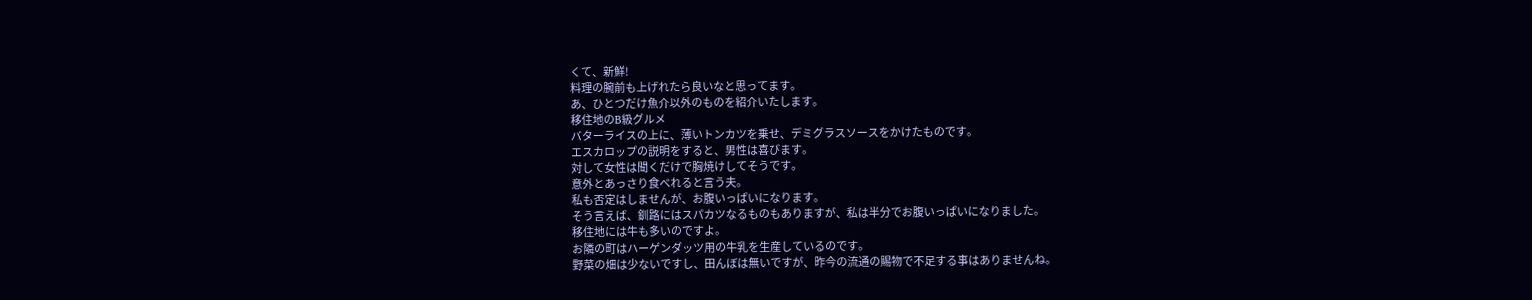くて、新鮮!
料理の腕前も上げれたら良いなと思ってます。
あ、ひとつだけ魚介以外のものを紹介いたします。
移住地のB級グルメ
バターライスの上に、薄いトンカツを乗せ、デミグラスソースをかけたものです。
エスカロップの説明をすると、男性は喜びます。
対して女性は聞くだけで胸焼けしてそうです。
意外とあっさり食べれると言う夫。
私も否定はしませんが、お腹いっぱいになります。
そう言えば、釧路にはスパカツなるものもありますが、私は半分でお腹いっぱいになりました。
移住地には牛も多いのですよ。
お隣の町はハーゲンダッツ用の牛乳を生産しているのです。
野菜の畑は少ないですし、田んぼは無いですが、昨今の流通の賜物で不足する事はありませんね。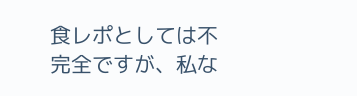食レポとしては不完全ですが、私な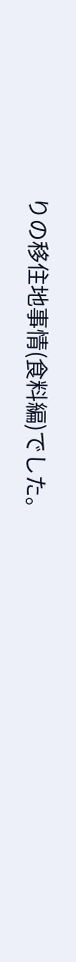りの移住地事情(食料編)でした。